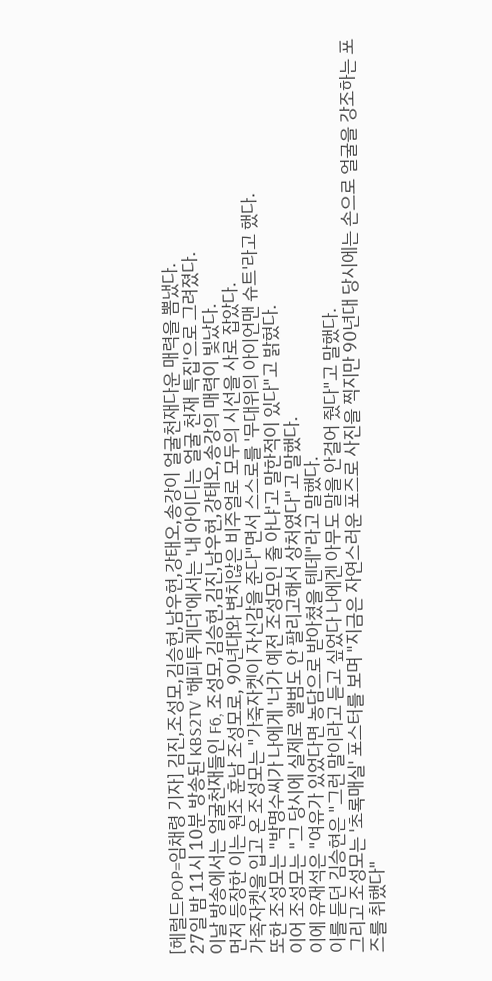[헤럴드POP=임채령 기자] 김진,조성모,김승현,남우현,강태오,송강이 얼굴천재다운 매력을 뽐냈다.
27일 밤 11시 10분 방송된 KBS2TV '해피투게더'에서는 '내 아이디는 얼굴 천재 특집'으로 그려졌다.
이날 방송에서는 얼굴천재들인 F6, 조성모,김승현,김진,남우현,강태오,송강의 매력이 빛났다.
먼저 등장한 이는 원조 훈남 조성모로, 90년대와 변치않은 비주얼로 모두의 시선을 사로 잡았다.
가족자켓을 입고 온 조성모는 "가죽자켓이 자신감을 준다"면서 스스로를 '무대위의 아이언맨 슈트'라고 했다.
또한 조성모는 "박명수씨가 나에게 '너가 예전 조성모인 줄 아냐'고 말한적이 있다"고 밝혔다.
이어 조성모는 "그 당시에 실제로 앨범도 안 팔리고해서 상처였다"고 말했다.
이에 유재석은 "여유가 있었다면 농담으로 받아쳤을 텐데"라고 말했다.
이를 듣던 김승현은 "그런 말이라고 듣고 싶었다 나에겐 아무도 말을 안걸어 줬다"고 말했다.
그리고 조성모는 '초록매실' 포스터를 보며 "지금은 자연스러운 포즈로 사진을 찍지만 90년대 당시에는 손으로 얼굴을 강조하는 포즈를 취했다"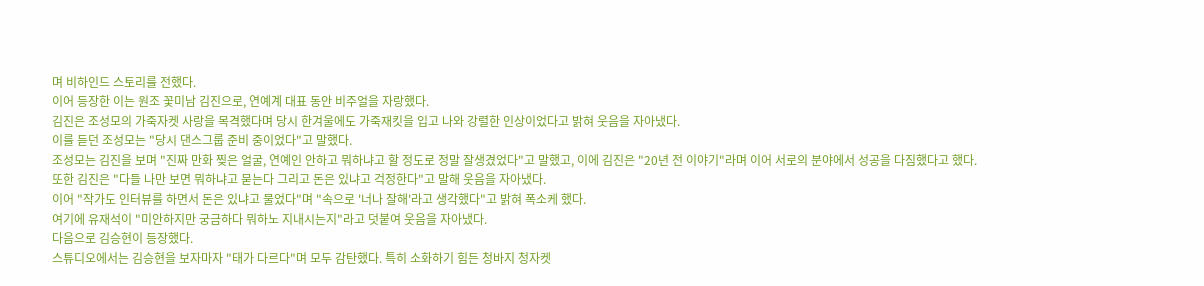며 비하인드 스토리를 전했다.
이어 등장한 이는 원조 꽃미남 김진으로, 연예계 대표 동안 비주얼을 자랑했다.
김진은 조성모의 가죽자켓 사랑을 목격했다며 당시 한겨울에도 가죽재킷을 입고 나와 강렬한 인상이었다고 밝혀 웃음을 자아냈다.
이를 듣던 조성모는 "당시 댄스그룹 준비 중이었다"고 말했다.
조성모는 김진을 보며 "진짜 만화 찢은 얼굴, 연예인 안하고 뭐하냐고 할 정도로 정말 잘생겼었다"고 말했고, 이에 김진은 "20년 전 이야기"라며 이어 서로의 분야에서 성공을 다짐했다고 했다.
또한 김진은 "다들 나만 보면 뭐하냐고 묻는다 그리고 돈은 있냐고 걱정한다"고 말해 웃음을 자아냈다.
이어 "작가도 인터뷰를 하면서 돈은 있냐고 물었다"며 "속으로 '너나 잘해'라고 생각했다"고 밝혀 폭소케 했다.
여기에 유재석이 "미안하지만 궁금하다 뭐하노 지내시는지"라고 덧붙여 웃음을 자아냈다.
다음으로 김승현이 등장했다.
스튜디오에서는 김승현을 보자마자 "태가 다르다"며 모두 감탄했다. 특히 소화하기 힘든 청바지 청자켓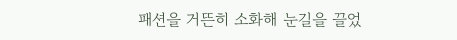패션을 거뜬히 소화해 눈길을 끌었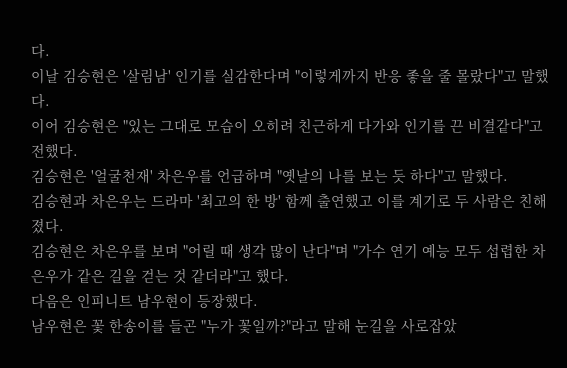다.
이날 김승현은 '살림남' 인기를 실감한다며 "이렇게까지 반응 좋을 줄 몰랐다"고 말했다.
이어 김승현은 "있는 그대로 모습이 오히려 친근하게 다가와 인기를 끈 비결같다"고 전했다.
김승현은 '얼굴천재' 차은우를 언급하며 "옛날의 나를 보는 듯 하다"고 말했다.
김승현과 차은우는 드라마 '최고의 한 방' 함께 출연했고 이를 계기로 두 사람은 친해졌다.
김승현은 차은우를 보며 "어릴 때 생각 많이 난다"며 "가수 연기 예능 모두 섭렵한 차은우가 같은 길을 걷는 것 같더라"고 했다.
다음은 인피니트 남우현이 등장했다.
남우현은 꽃 한송이를 들곤 "누가 꽃일까?"라고 말해 눈길을 사로잡았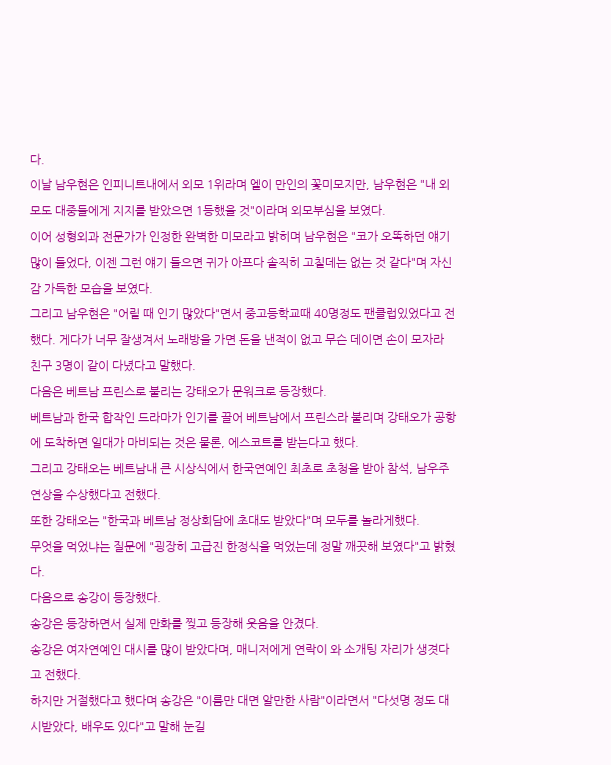다.
이날 남우현은 인피니트내에서 외모 1위라며 엘이 만인의 꽃미모지만, 남우현은 "내 외모도 대중들에게 지지를 받았으면 1등했을 것"이라며 외모부심을 보였다.
이어 성형외과 전문가가 인정한 완벽한 미모라고 밝히며 남우현은 "코가 오똑하던 얘기 많이 들었다, 이젠 그런 얘기 들으면 귀가 아프다 솔직히 고칠데는 없는 것 같다"며 자신감 가득한 모습을 보였다.
그리고 남우현은 "어릴 때 인기 많았다"면서 중고등학교때 40명정도 팬클럽있었다고 전했다. 게다가 너무 잘생겨서 노래방을 가면 돈을 낸적이 없고 무슨 데이면 손이 모자라 친구 3명이 같이 다녔다고 말했다.
다음은 베트남 프린스로 불리는 강태오가 문워크로 등장했다.
베트남과 한국 합작인 드라마가 인기를 끌어 베트남에서 프린스라 불리며 강태오가 공항에 도착하면 일대가 마비되는 것은 물론, 에스코트를 받는다고 했다.
그리고 강태오는 베트남내 큰 시상식에서 한국연예인 최초로 초청을 받아 참석, 남우주연상을 수상했다고 전했다.
또한 강태오는 "한국과 베트남 정상회담에 초대도 받았다"며 모두를 놀라게했다.
무엇을 먹었냐는 질문에 "굉장히 고급진 한정식을 먹었는데 정말 깨끗해 보였다"고 밝혔다.
다음으로 송강이 등장했다.
송강은 등장하면서 실제 만화를 찢고 등장해 웃음을 안겼다.
송강은 여자연예인 대시를 많이 받았다며, 매니저에게 연락이 와 소개팅 자리가 생겻다고 전했다.
하지만 거절했다고 했다며 송강은 "이름만 대면 알만한 사람"이라면서 "다섯명 정도 대시받았다, 배우도 있다"고 말해 눈길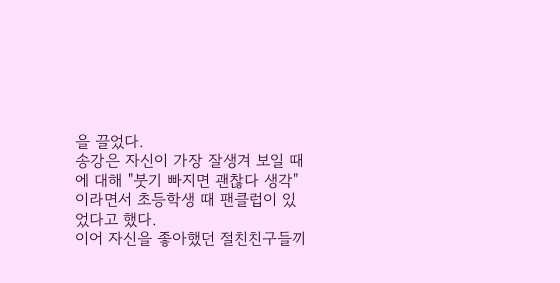을 끌었다.
송강은 자신이 가장 잘생겨 보일 때에 대해 "붓기 빠지면 괜찮다 생각"이라면서 초등학생 때 팬클럽이 있었다고 했다.
이어 자신을 좋아했던 절친친구들끼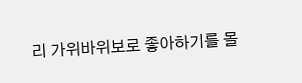리 가위바위보로 좋아하기를 몰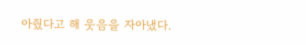아줬다고 해 웃음을 자아냈다.